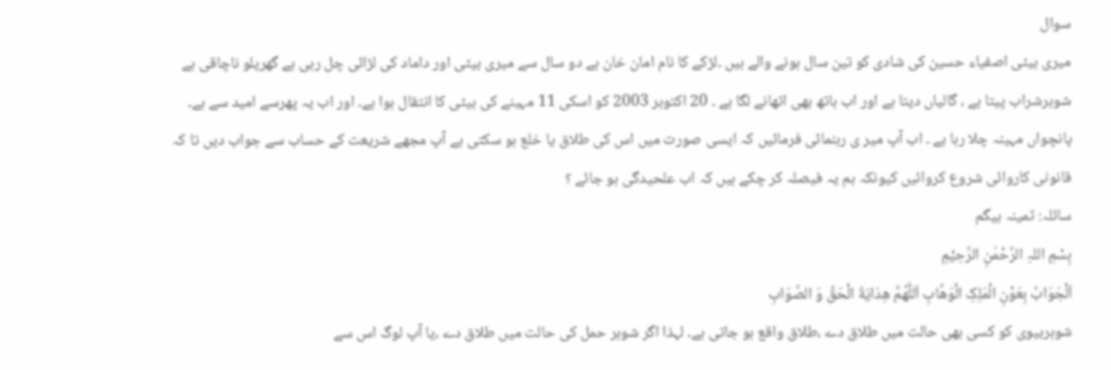سوال
میری بیٹی اصفیاء حسین کی شادی کو تین سال ہونے والے ہیں ۔لڑکے کا نام امان خان ہے دو سال سے میری بیٹی اور داماد کی لڑائی چل رہی ہے گھریلو ناچاقی ہے شوہرشراب پیتا ہے ، گالیاں دیتا ہے اور اب ہاتھ بھی اٹھانے لگا ہے ۔ 20 اکتوبر 2003 کو اسکی 11 مہینے کی بیٹی کا انتقال ہوا ہے۔ اور اب یہ پھرسے امید سے ہے۔ پانچواں مہینہ چلا رہا ہے ۔ اب آپ میر ی رہنمائی فرمائیں کہ ایسی صورت میں اس کی طلاق یا خلع ہو سکتی ہے آپ مجھے شریعت کے حساب سے جواب دیں تا کہ قانونی کاروائی شروع کروائیں کیونکہ ہم یہ فیصلہ کر چکے ہیں کہ اب علحیدگی ہو جائے ؟
سائلہ: ثمینہ بیگم
بِسْمِ اللہِ الرَّحْمٰنِ الرَّحِيْمِ
اَلْجَوَابُ بِعَوْنِ الْمَلِکِ الْوَھَّابِ اَللّٰھُمَّ ھِدَايَةَ الْحَقِّ وَ الصَّوَابِ
شوہربیوی کو کسی بھی حالت میں طلاق دے ،طلاق واقع ہو جاتی ہے۔ لہذا اگر شوہر حمل کی حالت میں طلاق دے ،یا آپ لوگ اس سے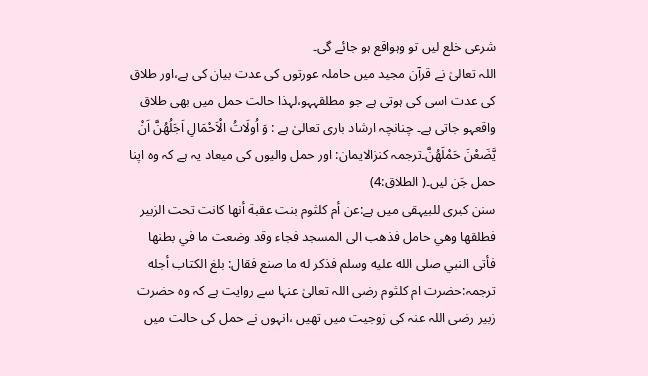شرعی خلع لیں تو وہواقع ہو جائے گی۔
اللہ تعالیٰ نے قرآن مجید میں حاملہ عورتوں کی عدت بیان کی ہے،اور طلاق کی عدت اسی کی ہوتی ہے جو مطلقہہو،لہذا حالت حمل میں بھی طلاق واقعہو جاتی ہے۔ چنانچہ ارشاد باری تعالیٰ ہے : وَ اُولَاتُ الْاَحْمَالِ اَجَلُهُنَّ اَنْ یَّضَعْنَ حَمْلَهُنَّ۔ترجمہ کنزالایمان: اور حمل والیوں کی میعاد یہ ہے کہ وہ اپنا حمل جَن لیں۔( الطلاق:4)
سنن کبری للبیہقی میں ہے:عن أم كلثوم بنت عقبة أنها كانت تحت الزبير فطلقها وهي حامل فذهب الى المسجد فجاء وقد وضعت ما في بطنها فأتى النبي صلى الله عليه وسلم فذكر له ما صنع فقال: بلغ الكتاب أجله ترجمہ:حضرت ام کلثوم رضی اللہ تعالیٰ عنہا سے روایت ہے کہ وہ حضرت زبیر رضی اللہ عنہ کی زوجیت میں تھیں ،انہوں نے حمل کی حالت میں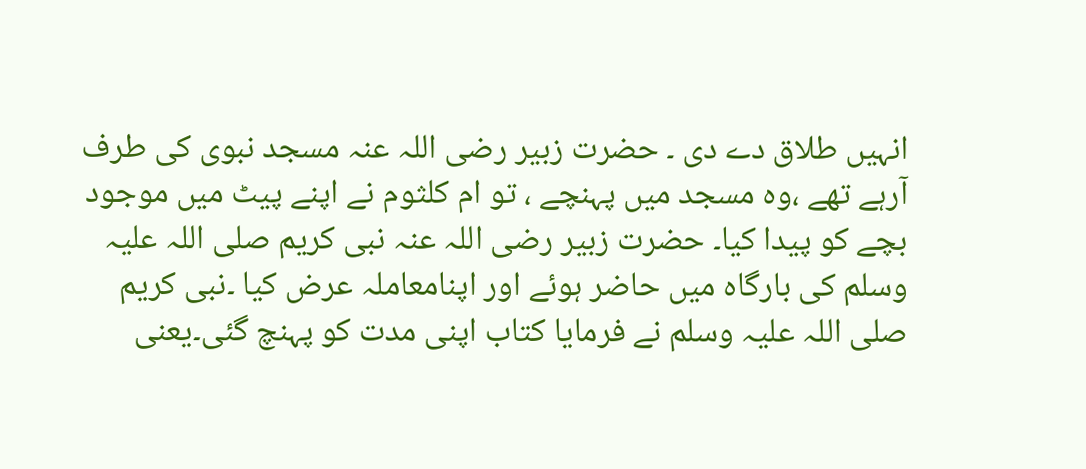انہیں طلاق دے دی ۔ حضرت زبیر رضی اللہ عنہ مسجد نبوی کی طرف آرہے تھے ،وہ مسجد میں پہنچے ، تو ام کلثوم نے اپنے پیٹ میں موجود بچے کو پیدا کیا۔ حضرت زبیر رضی اللہ عنہ نبی کریم صلی اللہ علیہ وسلم کی بارگاہ میں حاضر ہوئے اور اپنامعاملہ عرض کیا ۔نبی کریم صلی اللہ علیہ وسلم نے فرمایا کتاب اپنی مدت کو پہنچ گئی۔یعنی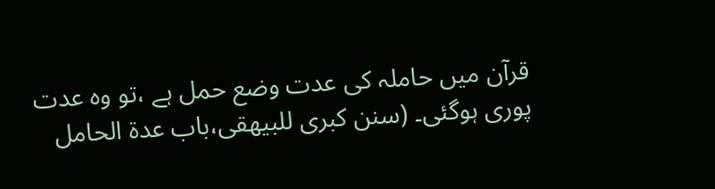قرآن میں حاملہ کی عدت وضع حمل ہے ،تو وہ عدت پوری ہوگئی۔ (سنن کبری للبیهقی،باب عدۃ الحامل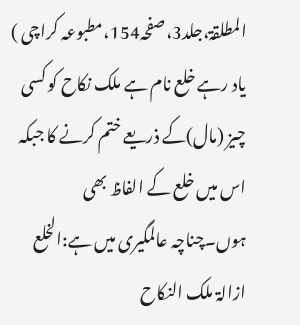المطلقۃ،جلد3،صفحہ154،مطبوعہ کراچی )
یاد رہے خلع نام ہے ملک نکاح کو کسی چیز (مال)کے ذریعے ختم کرنے کا جبکہ اس میں خلع کے الفاظ بھی ہوں۔چناچہ عالمگیری میں ہے:الخلع ازالۃ ملک النکاح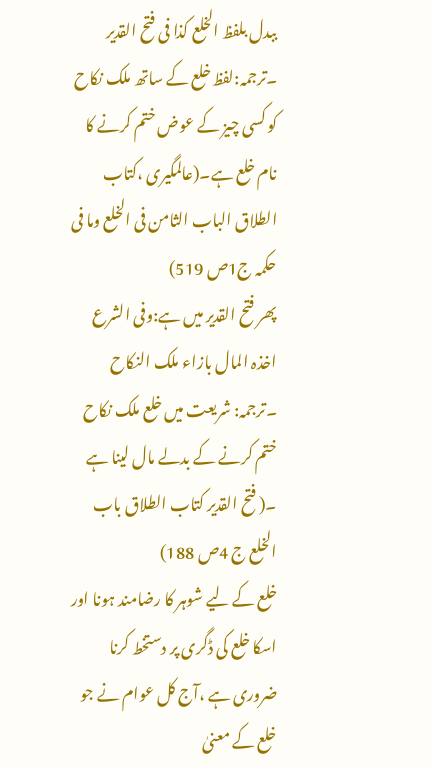ببدل بلفظ الخلع کذا فی فتح القدیر ۔ترجمہ:لفظ خلع کے ساتھ ملک نکاح کو کسی چیز کے عوض ختم کرنے کا نام خلع ہے۔(عالمگیری ،کتاب الطلاق الباب الثامن فی الخلع وما فی حکمہ ج1ص 519)
پھر فتح القدیر میں ہے:وفی الشرع اخذہ المال بازاء ملک النکاح ۔ترجمہ: شریعت میں خلع ملک نکاح ختم کرنے کے بدلے مال لینا ہے ۔( فتح القدیر کتاب الطلاق باب الخلع ج 4ص 188)
خلع کے لیے شوہر کا رضامند ہونا اور اسکا خلع کی ڈگری پر دستخط کرنا ضروری ہے ،آج کل عوام نے جو خلع کے معنیٰ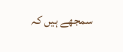سمجھے ہیں کہ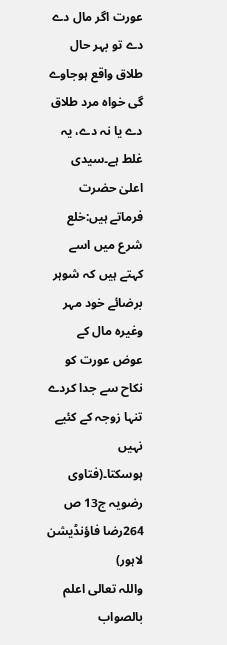عورت اگر مال دے دے تو بہر حال طلاق واقع ہوجاوے گی خواہ مرد طلاق دے یا نہ دے، یہ غلط ہے۔سیدی اعلیٰ حضرت فرماتے ہیں:خلع شرع میں اسے کہتے ہیں کہ شوہر برضائے خود مہر وغیرہ مال کے عوض عورت کو نکاح سے جدا کردے تنہا زوجہ کے کئیے نہیں ہوسکتا۔(فتاوی رضویہ ج13 ص 264رضا فاؤنڈیشن لاہور)
واللہ تعالی اعلم بالصواب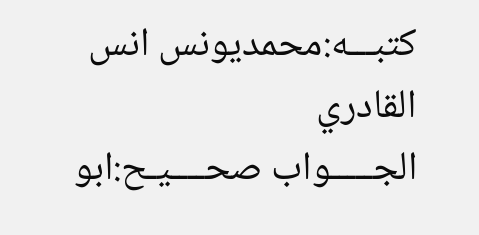کتبـــه:محمديونس انس القادري
الجـــــواب صحــــيـح:ابو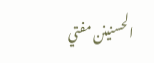الحسنينن مفتي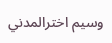وسيم اخترالمدني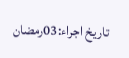تاريخ اجراء:03رمضان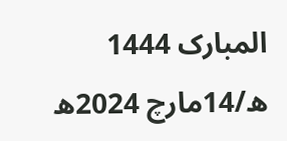المبارک 1444 ھ/14مارچ 2024ھ